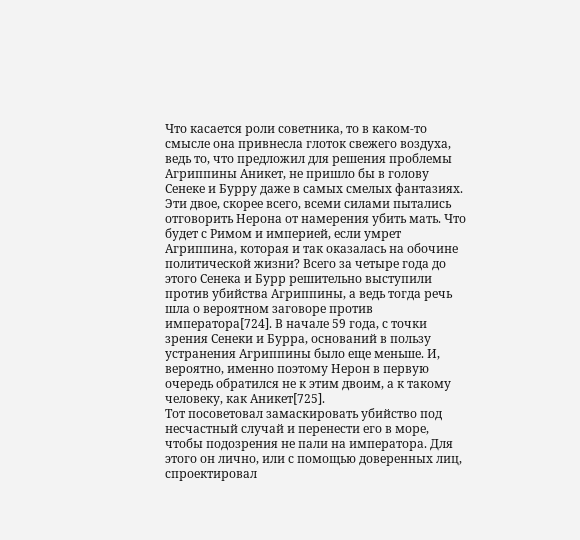Что касается роли советника, то в каком-то смысле она привнесла глоток свежего воздуха, ведь то, что предложил для решения проблемы Агриппины Аникет, не пришло бы в голову Сенеке и Бурру даже в самых смелых фантазиях. Эти двое, скорее всего, всеми силами пытались отговорить Нерона от намерения убить мать. Что будет с Римом и империей, если умрет Агриппина, которая и так оказалась на обочине политической жизни? Всего за четыре года до этого Сенека и Бурр решительно выступили против убийства Агриппины, а ведь тогда речь шла о вероятном заговоре против императора[724]. В начале 59 года, с точки зрения Сенеки и Бурра, оснований в пользу устранения Агриппины было еще меньше. И, вероятно, именно поэтому Нерон в первую очередь обратился не к этим двоим, а к такому человеку, как Аникет[725].
Тот посоветовал замаскировать убийство под несчастный случай и перенести его в море, чтобы подозрения не пали на императора. Для этого он лично, или с помощью доверенных лиц, спроектировал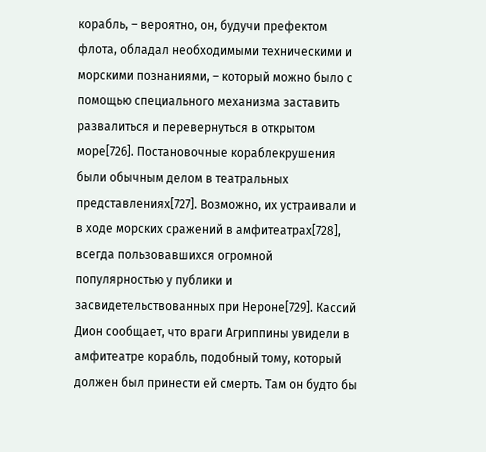корабль, – вероятно, он, будучи префектом флота, обладал необходимыми техническими и морскими познаниями, – который можно было с помощью специального механизма заставить развалиться и перевернуться в открытом море[726]. Постановочные кораблекрушения были обычным делом в театральных представлениях[727]. Возможно, их устраивали и в ходе морских сражений в амфитеатрах[728], всегда пользовавшихся огромной популярностью у публики и засвидетельствованных при Нероне[729]. Кассий Дион сообщает, что враги Агриппины увидели в амфитеатре корабль, подобный тому, который должен был принести ей смерть. Там он будто бы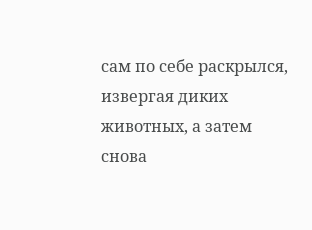сам по себе раскрылся, извергая диких животных, а затем снова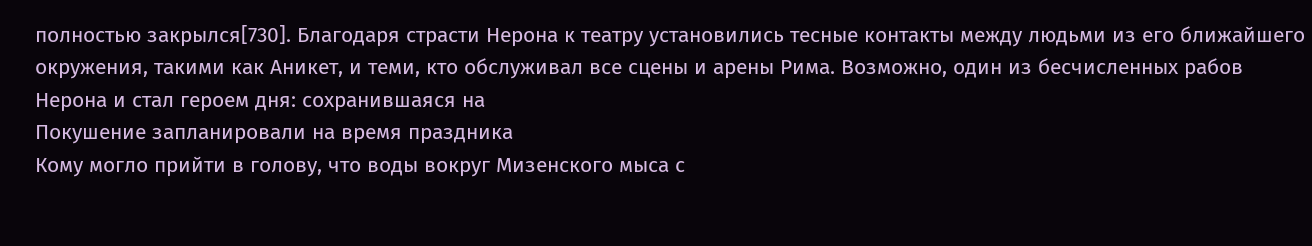полностью закрылся[730]. Благодаря страсти Нерона к театру установились тесные контакты между людьми из его ближайшего окружения, такими как Аникет, и теми, кто обслуживал все сцены и арены Рима. Возможно, один из бесчисленных рабов Нерона и стал героем дня: сохранившаяся на
Покушение запланировали на время праздника
Кому могло прийти в голову, что воды вокруг Мизенского мыса с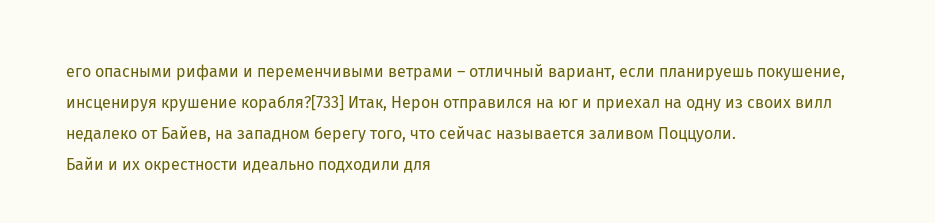его опасными рифами и переменчивыми ветрами – отличный вариант, если планируешь покушение, инсценируя крушение корабля?[733] Итак, Нерон отправился на юг и приехал на одну из своих вилл недалеко от Байев, на западном берегу того, что сейчас называется заливом Поццуоли.
Байи и их окрестности идеально подходили для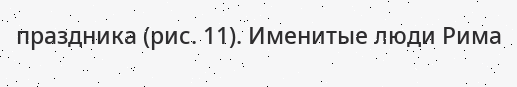праздника (рис. 11). Именитые люди Рима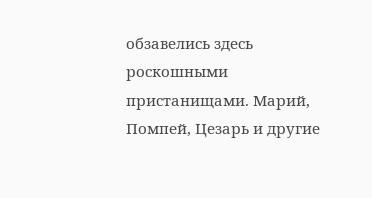обзавелись здесь роскошными пристанищами. Марий, Помпей, Цезарь и другие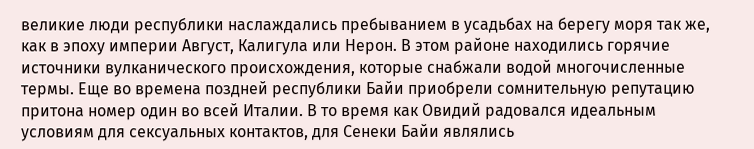великие люди республики наслаждались пребыванием в усадьбах на берегу моря так же, как в эпоху империи Август, Калигула или Нерон. В этом районе находились горячие источники вулканического происхождения, которые снабжали водой многочисленные термы. Еще во времена поздней республики Байи приобрели сомнительную репутацию притона номер один во всей Италии. В то время как Овидий радовался идеальным условиям для сексуальных контактов, для Сенеки Байи являлись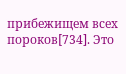прибежищем всех пороков[734]. Это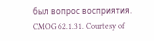был вопрос восприятия.
CMOG 62.1.31. Courtesy of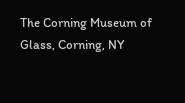The Corning Museum of Glass, Corning, NY